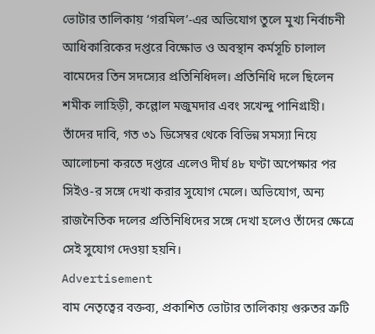ভোটার তালিকায় ‘গরমিল’-এর অভিযোগ তুলে মুখ্য নির্বাচনী আধিকারিকের দপ্তরে বিক্ষোভ ও অবস্থান কর্মসূচি চালাল বামেদের তিন সদস্যের প্রতিনিধিদল। প্রতিনিধি দলে ছিলেন শমীক লাহিড়ী, কল্লোল মজুমদার এবং সখেন্দু পানিগ্রাহী।
তাঁদের দাবি, গত ৩১ ডিসেম্বর থেকে বিভিন্ন সমস্যা নিয়ে আলোচনা করতে দপ্তরে এলেও দীর্ঘ ৪৮ ঘণ্টা অপেক্ষার পর সিইও-র সঙ্গে দেখা করার সুযোগ মেলে। অভিযোগ, অন্য রাজনৈতিক দলের প্রতিনিধিদের সঙ্গে দেখা হলেও তাঁদের ক্ষেত্রে সেই সুযোগ দেওয়া হয়নি।
Advertisement
বাম নেতৃত্বের বক্তব্য, প্রকাশিত ভোটার তালিকায় গুরুতর ত্রুটি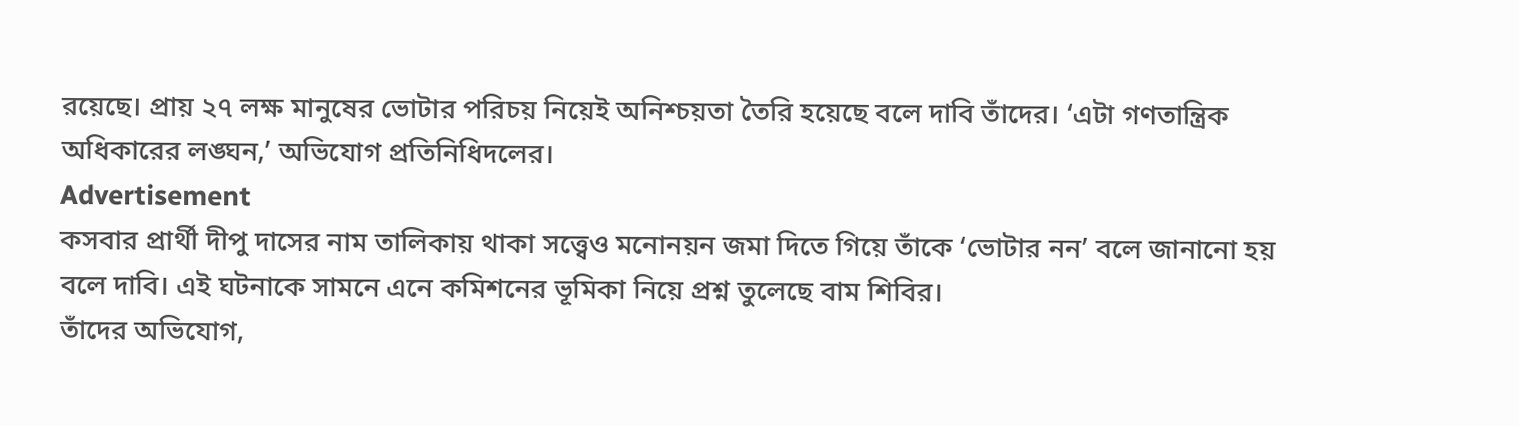রয়েছে। প্রায় ২৭ লক্ষ মানুষের ভোটার পরিচয় নিয়েই অনিশ্চয়তা তৈরি হয়েছে বলে দাবি তাঁদের। ‘এটা গণতান্ত্রিক অধিকারের লঙ্ঘন,’ অভিযোগ প্রতিনিধিদলের।
Advertisement
কসবার প্রার্থী দীপু দাসের নাম তালিকায় থাকা সত্ত্বেও মনোনয়ন জমা দিতে গিয়ে তাঁকে ‘ভোটার নন’ বলে জানানো হয় বলে দাবি। এই ঘটনাকে সামনে এনে কমিশনের ভূমিকা নিয়ে প্রশ্ন তুলেছে বাম শিবির।
তাঁদের অভিযোগ,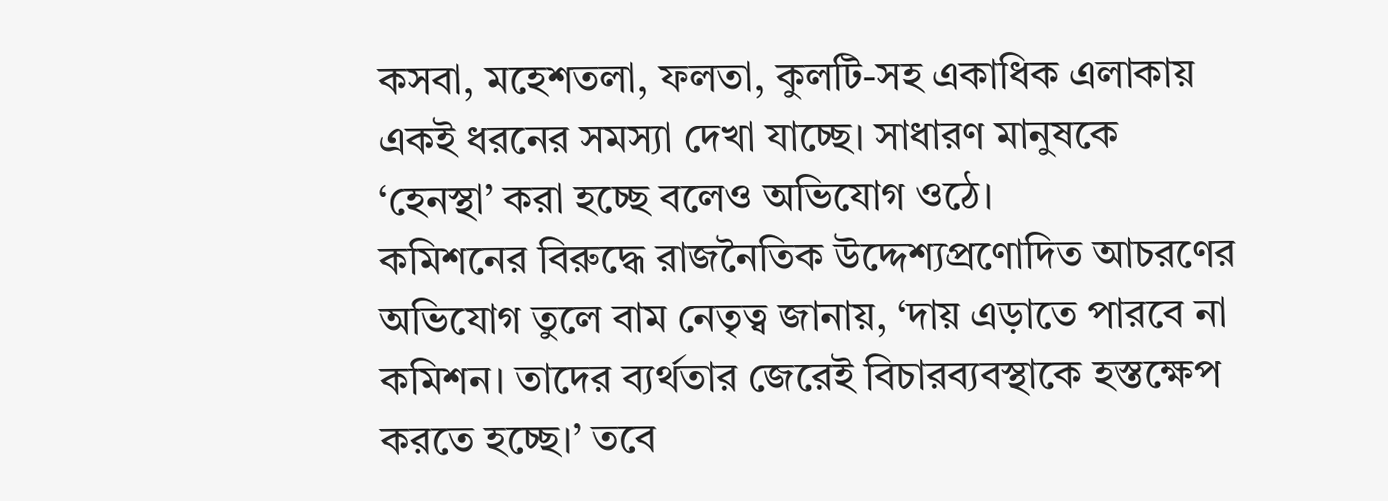কসবা, মহেশতলা, ফলতা, কুলটি-সহ একাধিক এলাকায় একই ধরনের সমস্যা দেখা যাচ্ছে। সাধারণ মানুষকে ‘হেনস্থা’ করা হচ্ছে বলেও অভিযোগ ওঠে।
কমিশনের বিরুদ্ধে রাজনৈতিক উদ্দেশ্যপ্রণোদিত আচরণের অভিযোগ তুলে বাম নেতৃত্ব জানায়, ‘দায় এড়াতে পারবে না কমিশন। তাদের ব্যর্থতার জেরেই বিচারব্যবস্থাকে হস্তক্ষেপ করতে হচ্ছে।’ তবে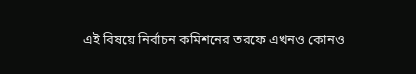এই বিষয়ে নির্বাচন কমিশনের তরফে এখনও কোনও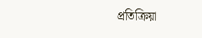প্রতিক্রিয়া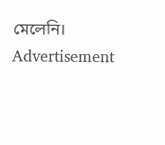মেলেনি।
Advertisement